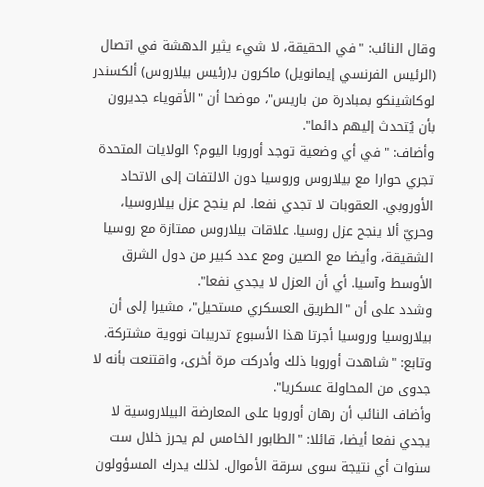وقال النائب: "في الحقيقة، لا شيء يثير الدهشة في اتصال (الرئيس الفرنسي إيمانويل) ماكرون بـ(رئيس بيلاروس) ألكسندر لوكاشينكو بمبادرة من باريس"، موضحا أن "الأقوياء جديرون بأن يُتحدث إليهم دائما".
وأضاف: "في أي وضعية توجد أوروبا اليوم؟ الولايات المتحدة تجري حوارا مع بيلاروس وروسيا دون الالتفات إلى الاتحاد الأوروبي. العقوبات لا تجدي نفعا. لم ينجح عزل بيلاروسيا، وحريّ ألا ينجح عزل روسيا. علاقات بيلاروس ممتازة مع روسيا الشقيقة، وأيضا مع الصين ومع عدد كبير من دول الشرق الأوسط وآسيا. أي أن العزل لا يجدي نفعا".
وشدد على أن "الطريق العسكري مستحيل"، مشيرا إلى أن بيلاروسيا وروسيا أجرتا هذا الأسبوع تدريبات نووية مشتركة. وتابع: "شاهدت أوروبا ذلك وأدركت مرة أخرى، واقتنعت بأنه لا جدوى من المحاولة عسكريا".
وأضاف النائب أن رهان أوروبا على المعارضة البيلاروسية لا يجدي نفعا أيضا، قائلا: "الطابور الخامس لم يحرز خلال ست سنوات أي نتيجة سوى سرقة الأموال. لذلك يدرك المسؤولون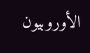الأوروبيون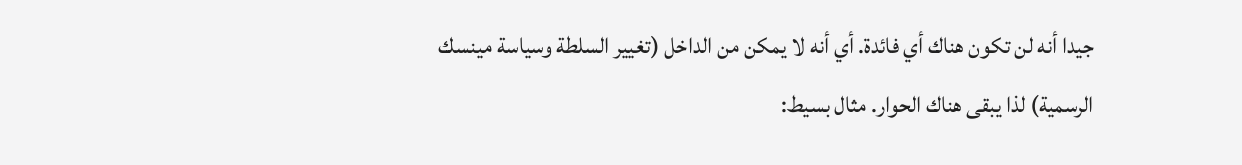جيدا أنه لن تكون هناك أي فائدة. أي أنه لا يمكن من الداخل (تغيير السلطة وسياسة مينسك الرسمية) لذا يبقى هناك الحوار. مثال بسيط: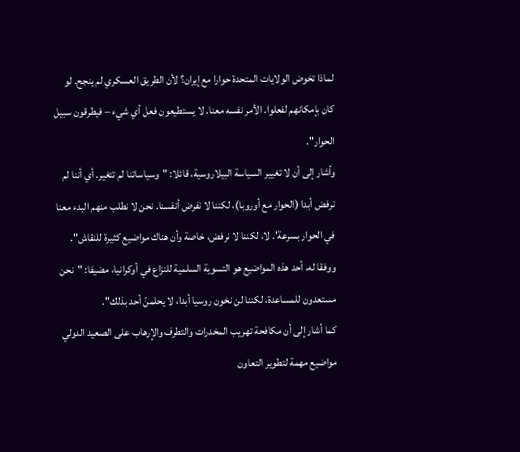لماذا تخوض الولايات المتحدة حوارا مع إيران؟ لأن الطريق العسكري لم ينجح. لو كان بإمكانهم لفعلوا. الأمر نفسه معنا. لا يستطيعون فعل أي شيء – فيطرقون سبيل الحوار".
وأشار إلى أن لا تغيير السياسة البيلاروسية، قائلا: "وسياساتنا لم تتغير. أي أننا لم نرفض أبدا (الحوار مع أوروبا)، لكننا لا نفرض أنفسنا. نحن لا نطلب منهم البدء معنا في الحوار بسرعة'. لا، لكننا لا نرفض، خاصة وأن هناك مواضيع كثيرة للنقاش".
ووفقا له، أحد هذه المواضيع هو التسوية السلمية للنزاع في أوكرانيا، مضيفا: "نحن مستعدون للمساعدة، لكننا لن نخون روسيا أبدا، لا يحلمنّ أحد بذلك".
كما أشار إلى أن مكافحة تهريب المخدرات والتطرف والإرهاب على الصعيد الدولي مواضيع مهمة لتطوير التعاون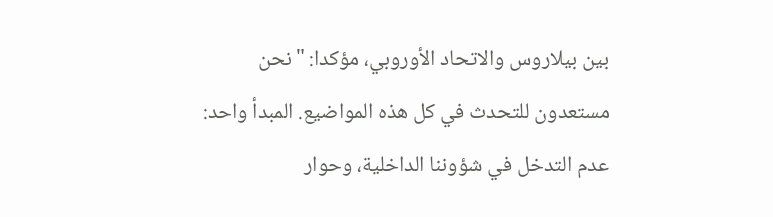بين بيلاروس والاتحاد الأوروبي، مؤكدا: "نحن مستعدون للتحدث في كل هذه المواضيع. المبدأ واحد: عدم التدخل في شؤوننا الداخلية، وحوار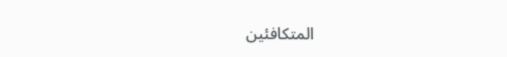المتكافئين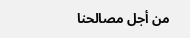من أجل مصالحنا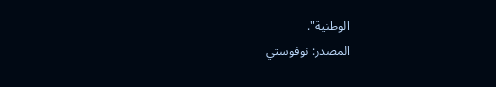الوطنية".
المصدر: نوفوستي